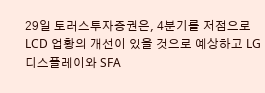29일 토러스투자증권은, 4분기를 저점으로 LCD 업황의 개선이 있을 것으로 예상하고 LG디스플레이와 SFA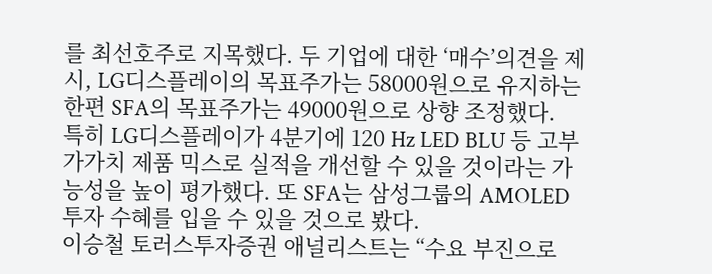를 최선호주로 지목했다. 두 기업에 대한 ‘매수’의견을 제시, LG디스플레이의 목표주가는 58000원으로 유지하는 한편 SFA의 목표주가는 49000원으로 상향 조정했다.
특히 LG디스플레이가 4분기에 120 Hz LED BLU 등 고부가가치 제품 믹스로 실적을 개선할 수 있을 것이라는 가능성을 높이 평가했다. 또 SFA는 삼성그룹의 AMOLED 투자 수혜를 입을 수 있을 것으로 봤다.
이승철 토러스투자증권 애널리스트는 “수요 부진으로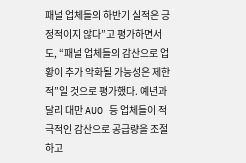패널 업체들의 하반기 실적은 긍정적이지 않다”고 평가하면서도, “패널 업체들의 감산으로 업황이 추가 악화될 가능성은 제한적”일 것으로 평가했다. 예년과 달리 대만 AUO 등 업체들이 적극적인 감산으로 공급량을 조절하고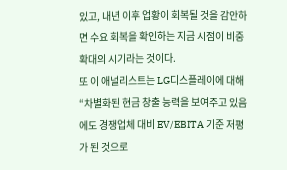있고, 내년 이후 업황이 회복될 것을 감안하면 수요 회복을 확인하는 지금 시점이 비중 확대의 시기라는 것이다.
또 이 애널리스트는 LG디스플레이에 대해“차별화된 현금 창출 능력을 보여주고 있음에도 경쟁업체 대비 EV/EBITA 기준 저평가 된 것으로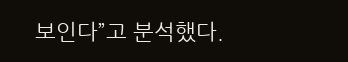보인다”고 분석했다.